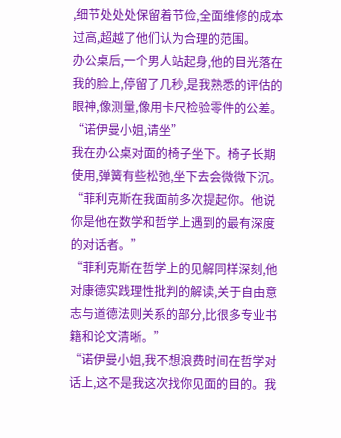,细节处处处保留着节俭,全面维修的成本过高,超越了他们认为合理的范围。
办公桌后,一个男人站起身,他的目光落在我的脸上,停留了几秒,是我熟悉的评估的眼神,像测量,像用卡尺检验零件的公差。
“诺伊曼小姐,请坐”
我在办公桌对面的椅子坐下。椅子长期使用,弹簧有些松弛,坐下去会微微下沉。
“菲利克斯在我面前多次提起你。他说你是他在数学和哲学上遇到的最有深度的对话者。”
“菲利克斯在哲学上的见解同样深刻,他对康德实践理性批判的解读,关于自由意志与道德法则关系的部分,比很多专业书籍和论文清晰。”
“诺伊曼小姐,我不想浪费时间在哲学对话上,这不是我这次找你见面的目的。我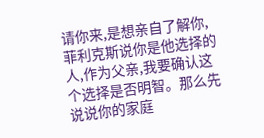请你来,是想亲自了解你,菲利克斯说你是他选择的人,作为父亲,我要确认这个选择是否明智。那么先说说你的家庭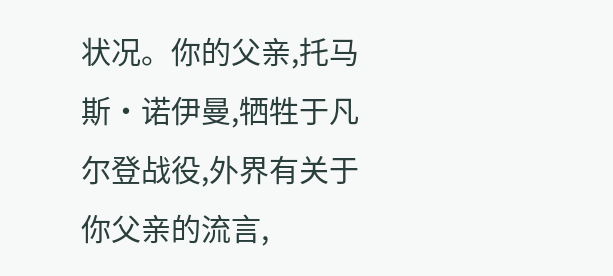状况。你的父亲,托马斯·诺伊曼,牺牲于凡尔登战役,外界有关于你父亲的流言,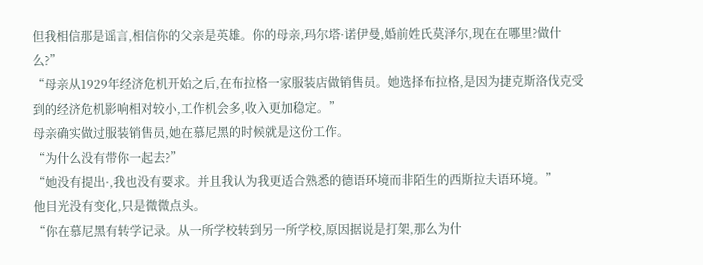但我相信那是谣言,相信你的父亲是英雄。你的母亲,玛尔塔·诺伊曼,婚前姓氏莫泽尔,现在在哪里?做什么?”
“母亲从1929年经济危机开始之后,在布拉格一家服装店做销售员。她选择布拉格,是因为捷克斯洛伐克受到的经济危机影响相对较小,工作机会多,收入更加稳定。”
母亲确实做过服装销售员,她在慕尼黑的时候就是这份工作。
“为什么没有带你一起去?”
“她没有提出·,我也没有要求。并且我认为我更适合熟悉的德语环境而非陌生的西斯拉夫语环境。”
他目光没有变化,只是微微点头。
“你在慕尼黑有转学记录。从一所学校转到另一所学校,原因据说是打架,那么为什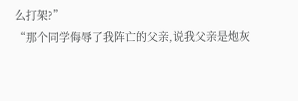么打架?”
“那个同学侮辱了我阵亡的父亲,说我父亲是炮灰